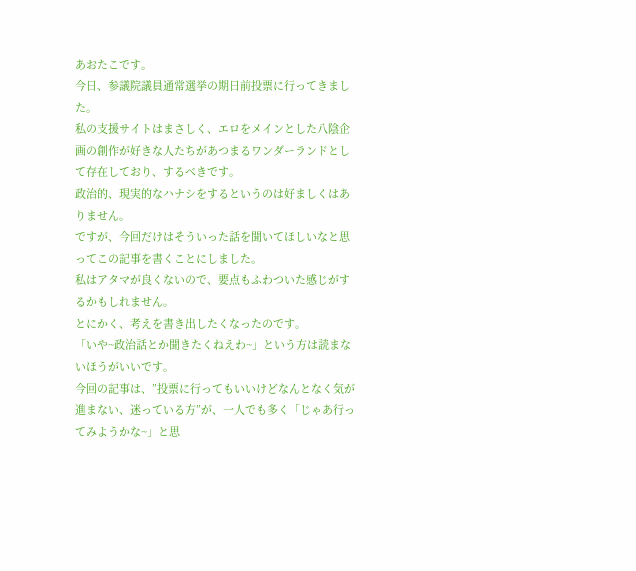あおたこです。
今日、参議院議員通常選挙の期日前投票に行ってきました。
私の支援サイトはまさしく、エロをメインとした八陰企画の創作が好きな人たちがあつまるワンダーランドとして存在しており、するべきです。
政治的、現実的なハナシをするというのは好ましくはありません。
ですが、今回だけはそういった話を聞いてほしいなと思ってこの記事を書くことにしました。
私はアタマが良くないので、要点もふわついた感じがするかもしれません。
とにかく、考えを書き出したくなったのです。
「いや~政治話とか聞きたくねえわ~」という方は読まないほうがいいです。
今回の記事は、”投票に行ってもいいけどなんとなく気が進まない、迷っている方”が、一人でも多く「じゃあ行ってみようかな~」と思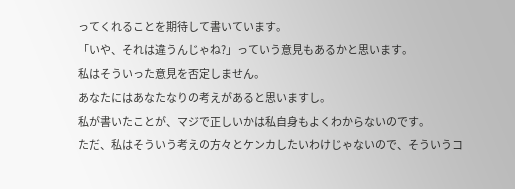ってくれることを期待して書いています。
「いや、それは違うんじゃね?」っていう意見もあるかと思います。
私はそういった意見を否定しません。
あなたにはあなたなりの考えがあると思いますし。
私が書いたことが、マジで正しいかは私自身もよくわからないのです。
ただ、私はそういう考えの方々とケンカしたいわけじゃないので、そういうコ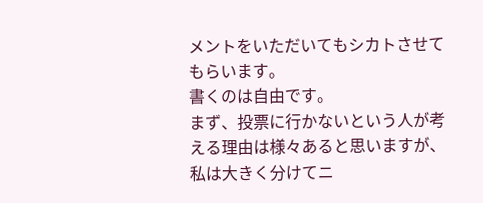メントをいただいてもシカトさせてもらいます。
書くのは自由です。
まず、投票に行かないという人が考える理由は様々あると思いますが、私は大きく分けてニ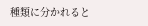種類に分かれると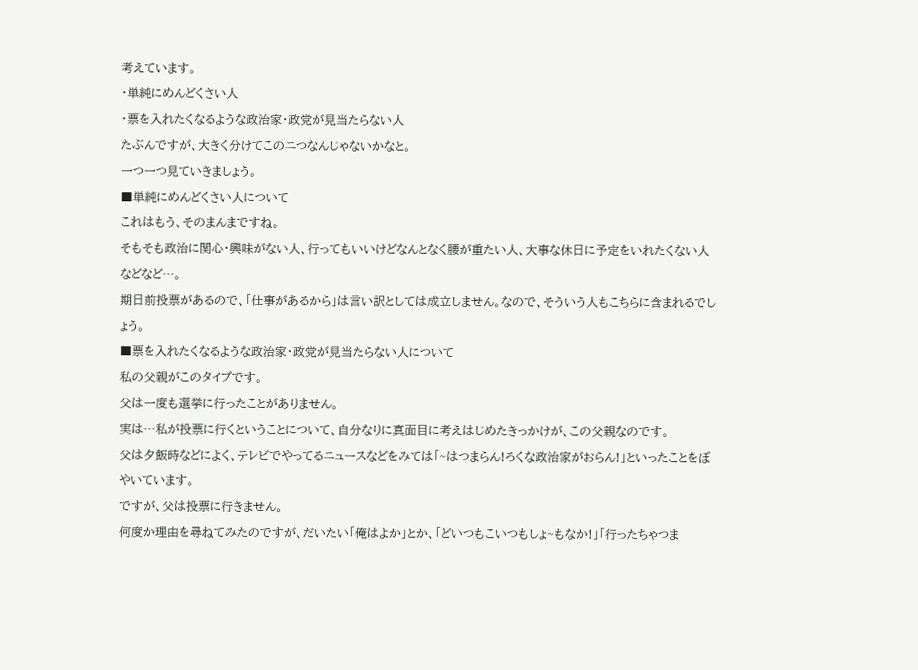考えています。
・単純にめんどくさい人
・票を入れたくなるような政治家・政党が見当たらない人
たぶんですが、大きく分けてこのニつなんじゃないかなと。
一つ一つ見ていきましょう。
■単純にめんどくさい人について
これはもう、そのまんまですね。
そもそも政治に関心・興味がない人、行ってもいいけどなんとなく腰が重たい人、大事な休日に予定をいれたくない人などなど…。
期日前投票があるので、「仕事があるから」は言い訳としては成立しません。なので、そういう人もこちらに含まれるでしょう。
■票を入れたくなるような政治家・政党が見当たらない人について
私の父親がこのタイプです。
父は一度も選挙に行ったことがありません。
実は…私が投票に行くということについて、自分なりに真面目に考えはじめたきっかけが、この父親なのです。
父は夕飯時などによく、テレビでやってるニュースなどをみては「~はつまらん!ろくな政治家がおらん!」といったことをぼやいています。
ですが、父は投票に行きません。
何度か理由を尋ねてみたのですが、だいたい「俺はよか」とか、「どいつもこいつもしょ~もなか!」「行ったちゃつま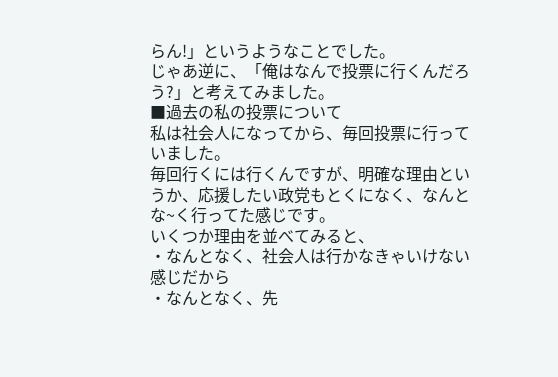らん!」というようなことでした。
じゃあ逆に、「俺はなんで投票に行くんだろう?」と考えてみました。
■過去の私の投票について
私は社会人になってから、毎回投票に行っていました。
毎回行くには行くんですが、明確な理由というか、応援したい政党もとくになく、なんとな~く行ってた感じです。
いくつか理由を並べてみると、
・なんとなく、社会人は行かなきゃいけない感じだから
・なんとなく、先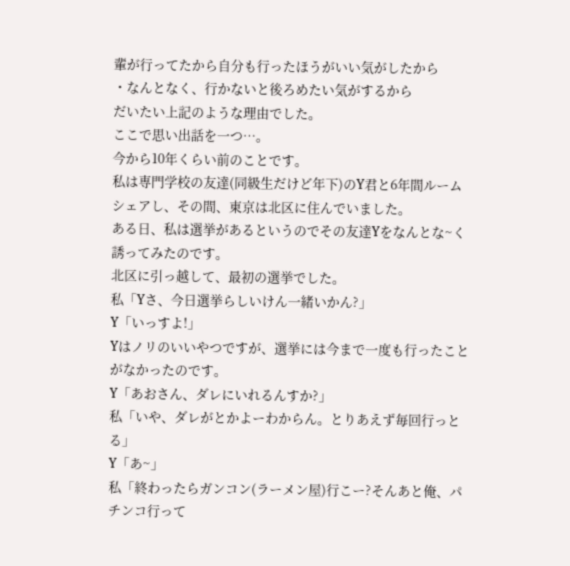輩が行ってたから自分も行ったほうがいい気がしたから
・なんとなく、行かないと後ろめたい気がするから
だいたい上記のような理由でした。
ここで思い出話を一つ…。
今から10年くらい前のことです。
私は専門学校の友達(同級生だけど年下)のY君と6年間ルームシェアし、その間、東京は北区に住んでいました。
ある日、私は選挙があるというのでその友達Yをなんとな~く誘ってみたのです。
北区に引っ越して、最初の選挙でした。
私「Yさ、今日選挙らしいけん一緒いかん?」
Y「いっすよ!」
Yはノリのいいやつですが、選挙には今まで一度も行ったことがなかったのです。
Y「あおさん、ダレにいれるんすか?」
私「いや、ダレがとかよーわからん。とりあえず毎回行っとる」
Y「あ~」
私「終わったらガンコン(ラーメン屋)行こー?そんあと俺、パチンコ行って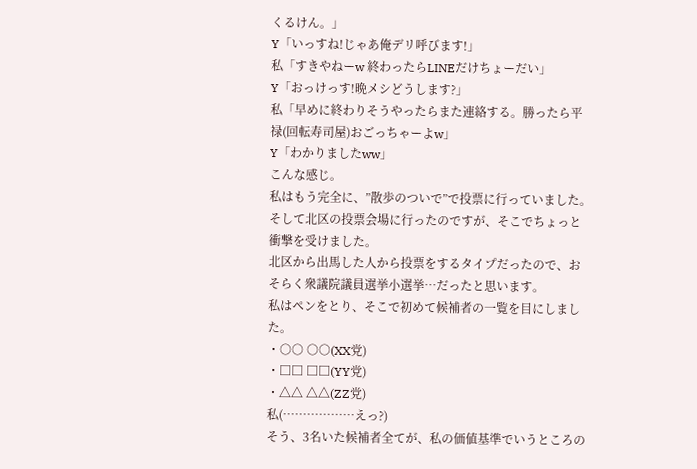くるけん。」
Y「いっすね!じゃあ俺デリ呼びます!」
私「すきやねーw 終わったらLINEだけちょーだい」
Y「おっけっす!晩メシどうします?」
私「早めに終わりそうやったらまた連絡する。勝ったら平禄(回転寿司屋)おごっちゃーよw」
Y「わかりましたww」
こんな感じ。
私はもう完全に、”散歩のついで”で投票に行っていました。
そして北区の投票会場に行ったのですが、そこでちょっと衝撃を受けました。
北区から出馬した人から投票をするタイプだったので、おそらく衆議院議員選挙小選挙…だったと思います。
私はペンをとり、そこで初めて候補者の一覧を目にしました。
・○○ ○○(XX党)
・□□ □□(YY党)
・△△ △△(ZZ党)
私(………………えっ?)
そう、3名いた候補者全てが、私の価値基準でいうところの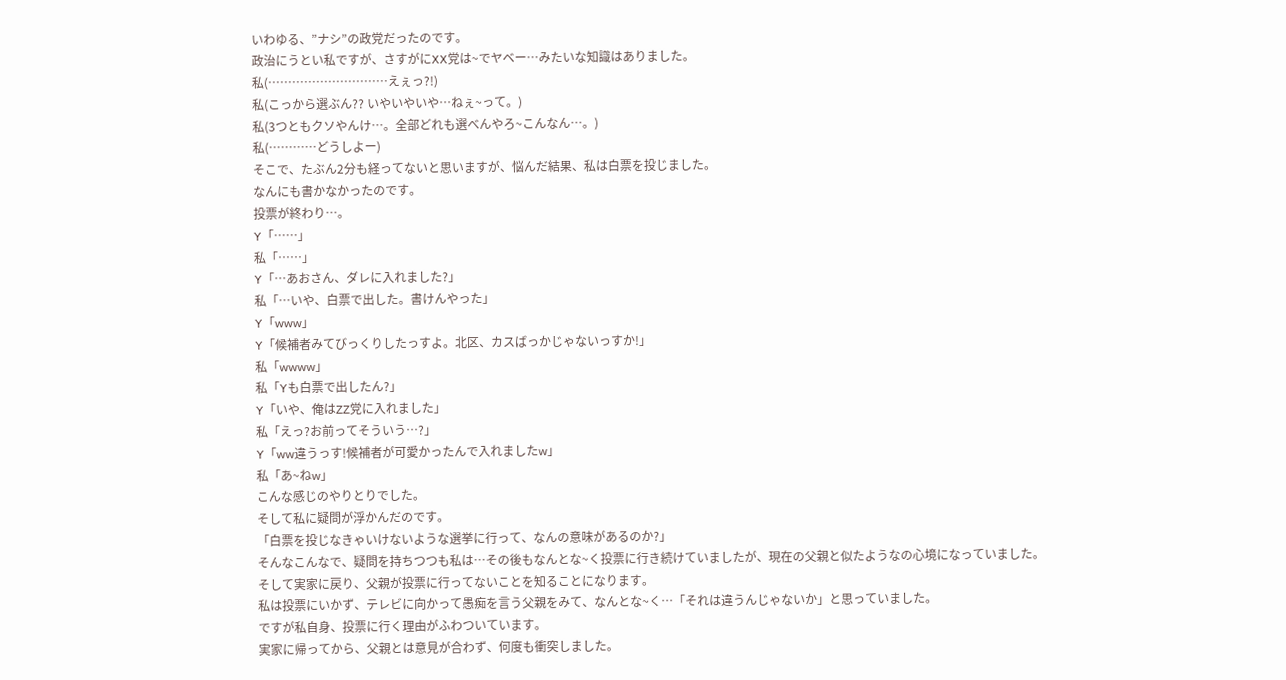いわゆる、”ナシ”の政党だったのです。
政治にうとい私ですが、さすがにXX党は~でヤベー…みたいな知識はありました。
私(…………………………えぇっ?!)
私(こっから選ぶん?? いやいやいや…ねぇ~って。)
私(3つともクソやんけ…。全部どれも選べんやろ~こんなん…。)
私(…………どうしよー)
そこで、たぶん2分も経ってないと思いますが、悩んだ結果、私は白票を投じました。
なんにも書かなかったのです。
投票が終わり…。
Y「……」
私「……」
Y「…あおさん、ダレに入れました?」
私「…いや、白票で出した。書けんやった」
Y「www」
Y「候補者みてびっくりしたっすよ。北区、カスばっかじゃないっすか!」
私「wwww」
私「Yも白票で出したん?」
Y「いや、俺はZZ党に入れました」
私「えっ?お前ってそういう…?」
Y「ww違うっす!候補者が可愛かったんで入れましたw」
私「あ~ねw」
こんな感じのやりとりでした。
そして私に疑問が浮かんだのです。
「白票を投じなきゃいけないような選挙に行って、なんの意味があるのか?」
そんなこんなで、疑問を持ちつつも私は…その後もなんとな~く投票に行き続けていましたが、現在の父親と似たようなの心境になっていました。
そして実家に戻り、父親が投票に行ってないことを知ることになります。
私は投票にいかず、テレビに向かって愚痴を言う父親をみて、なんとな~く…「それは違うんじゃないか」と思っていました。
ですが私自身、投票に行く理由がふわついています。
実家に帰ってから、父親とは意見が合わず、何度も衝突しました。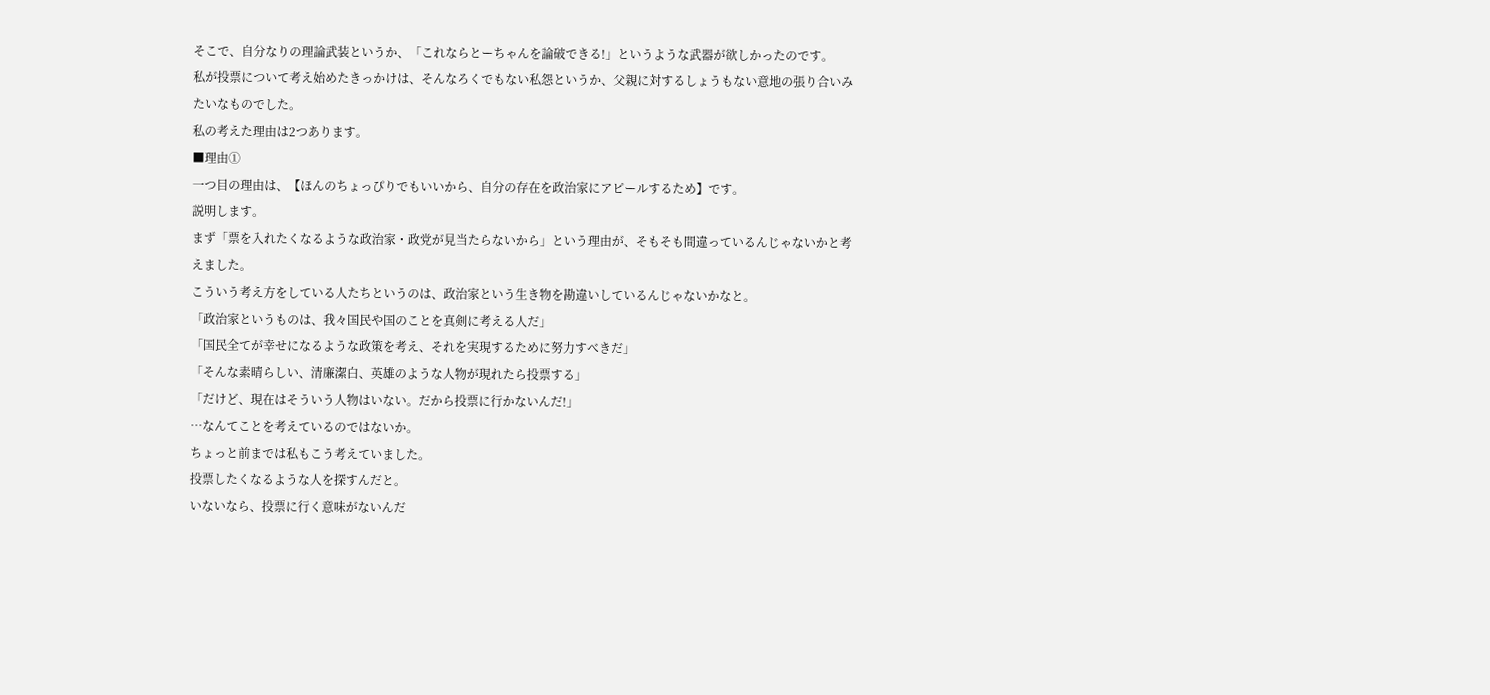そこで、自分なりの理論武装というか、「これならとーちゃんを論破できる!」というような武器が欲しかったのです。
私が投票について考え始めたきっかけは、そんなろくでもない私怨というか、父親に対するしょうもない意地の張り合いみたいなものでした。
私の考えた理由は2つあります。
■理由①
一つ目の理由は、【ほんのちょっぴりでもいいから、自分の存在を政治家にアピールするため】です。
説明します。
まず「票を入れたくなるような政治家・政党が見当たらないから」という理由が、そもそも間違っているんじゃないかと考えました。
こういう考え方をしている人たちというのは、政治家という生き物を勘違いしているんじゃないかなと。
「政治家というものは、我々国民や国のことを真剣に考える人だ」
「国民全てが幸せになるような政策を考え、それを実現するために努力すべきだ」
「そんな素晴らしい、清廉潔白、英雄のような人物が現れたら投票する」
「だけど、現在はそういう人物はいない。だから投票に行かないんだ!」
…なんてことを考えているのではないか。
ちょっと前までは私もこう考えていました。
投票したくなるような人を探すんだと。
いないなら、投票に行く意味がないんだ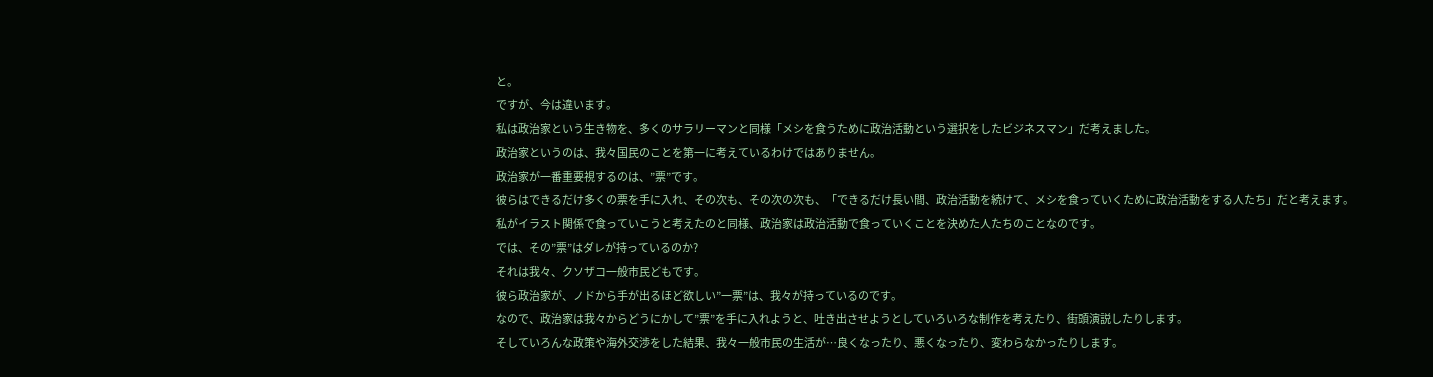と。
ですが、今は違います。
私は政治家という生き物を、多くのサラリーマンと同様「メシを食うために政治活動という選択をしたビジネスマン」だ考えました。
政治家というのは、我々国民のことを第一に考えているわけではありません。
政治家が一番重要視するのは、”票”です。
彼らはできるだけ多くの票を手に入れ、その次も、その次の次も、「できるだけ長い間、政治活動を続けて、メシを食っていくために政治活動をする人たち」だと考えます。
私がイラスト関係で食っていこうと考えたのと同様、政治家は政治活動で食っていくことを決めた人たちのことなのです。
では、その”票”はダレが持っているのか?
それは我々、クソザコ一般市民どもです。
彼ら政治家が、ノドから手が出るほど欲しい”一票”は、我々が持っているのです。
なので、政治家は我々からどうにかして”票”を手に入れようと、吐き出させようとしていろいろな制作を考えたり、街頭演説したりします。
そしていろんな政策や海外交渉をした結果、我々一般市民の生活が…良くなったり、悪くなったり、変わらなかったりします。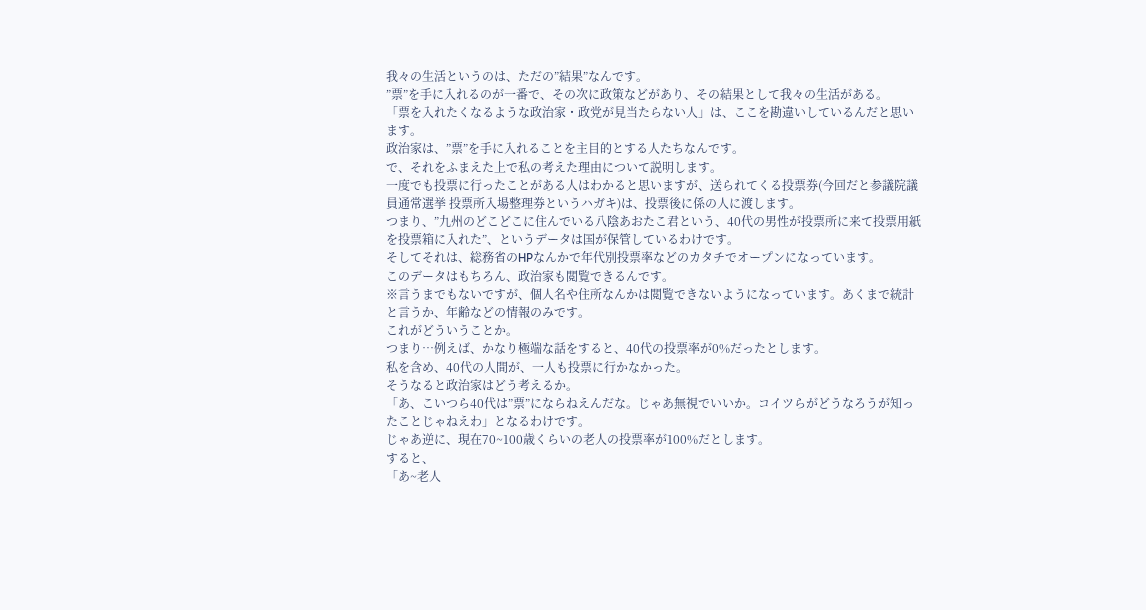我々の生活というのは、ただの”結果”なんです。
”票”を手に入れるのが一番で、その次に政策などがあり、その結果として我々の生活がある。
「票を入れたくなるような政治家・政党が見当たらない人」は、ここを勘違いしているんだと思います。
政治家は、”票”を手に入れることを主目的とする人たちなんです。
で、それをふまえた上で私の考えた理由について説明します。
一度でも投票に行ったことがある人はわかると思いますが、送られてくる投票券(今回だと参議院議員通常選挙 投票所入場整理券というハガキ)は、投票後に係の人に渡します。
つまり、”九州のどこどこに住んでいる八陰あおたこ君という、40代の男性が投票所に来て投票用紙を投票箱に入れた”、というデータは国が保管しているわけです。
そしてそれは、総務省のHPなんかで年代別投票率などのカタチでオープンになっています。
このデータはもちろん、政治家も閲覧できるんです。
※言うまでもないですが、個人名や住所なんかは閲覧できないようになっています。あくまで統計と言うか、年齢などの情報のみです。
これがどういうことか。
つまり…例えば、かなり極端な話をすると、40代の投票率が0%だったとします。
私を含め、40代の人間が、一人も投票に行かなかった。
そうなると政治家はどう考えるか。
「あ、こいつら40代は”票”にならねえんだな。じゃあ無視でいいか。コイツらがどうなろうが知ったことじゃねえわ」となるわけです。
じゃあ逆に、現在70~100歳くらいの老人の投票率が100%だとします。
すると、
「あ~老人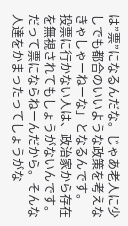は”票”になるんだな。じゃあ老人に少しでも都合のいいような政策を考えなきゃしゃーねーな」となるんです。
投票に行かない人は、政治家から存在を無視されてもしょうがないんです。
だって票にならねーんだから。そんな人達をかまったってしょうがな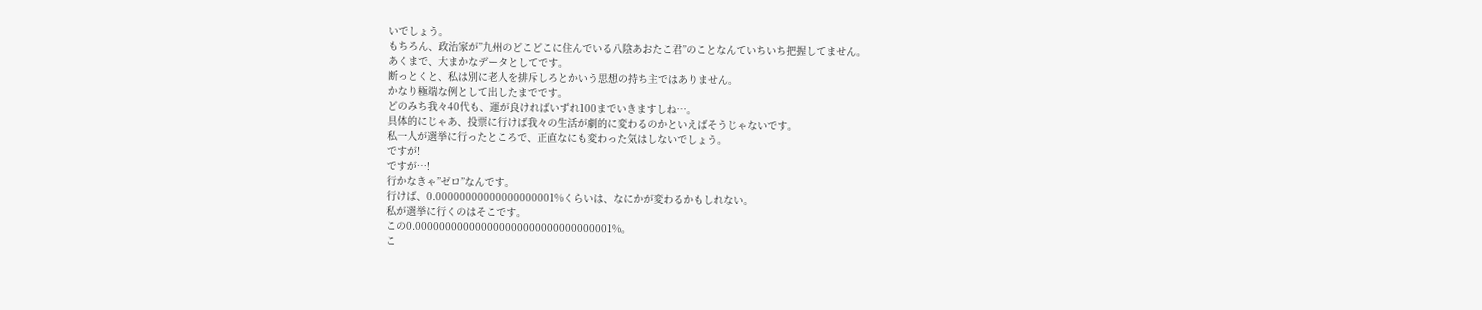いでしょう。
もちろん、政治家が”九州のどこどこに住んでいる八陰あおたこ君”のことなんていちいち把握してません。
あくまで、大まかなデータとしてです。
断っとくと、私は別に老人を排斥しろとかいう思想の持ち主ではありません。
かなり極端な例として出したまでです。
どのみち我々40代も、運が良ければいずれ100までいきますしね…。
具体的にじゃあ、投票に行けば我々の生活が劇的に変わるのかといえばそうじゃないです。
私一人が選挙に行ったところで、正直なにも変わった気はしないでしょう。
ですが!
ですが…!
行かなきゃ”ゼロ”なんです。
行けば、0.00000000000000000001%くらいは、なにかが変わるかもしれない。
私が選挙に行くのはそこです。
この0.000000000000000000000000000000001%。
こ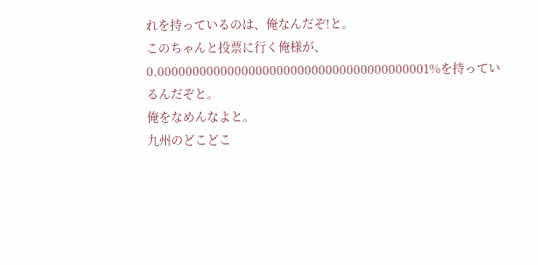れを持っているのは、俺なんだぞ!と。
このちゃんと投票に行く俺様が、0.000000000000000000000000000000000000001%を持っているんだぞと。
俺をなめんなよと。
九州のどこどこ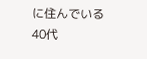に住んでいる40代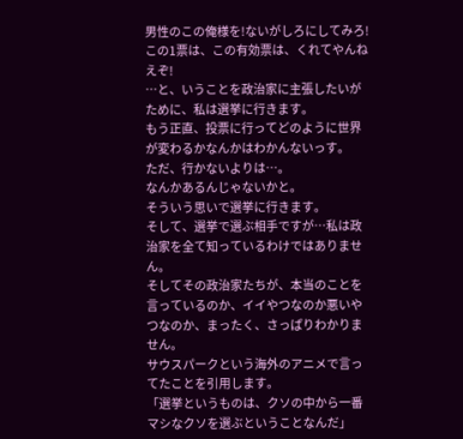男性のこの俺様を!ないがしろにしてみろ!この1票は、この有効票は、くれてやんねえぞ!
…と、いうことを政治家に主張したいがために、私は選挙に行きます。
もう正直、投票に行ってどのように世界が変わるかなんかはわかんないっす。
ただ、行かないよりは…。
なんかあるんじゃないかと。
そういう思いで選挙に行きます。
そして、選挙で選ぶ相手ですが…私は政治家を全て知っているわけではありません。
そしてその政治家たちが、本当のことを言っているのか、イイやつなのか悪いやつなのか、まったく、さっぱりわかりません。
サウスパークという海外のアニメで言ってたことを引用します。
「選挙というものは、クソの中から一番マシなクソを選ぶということなんだ」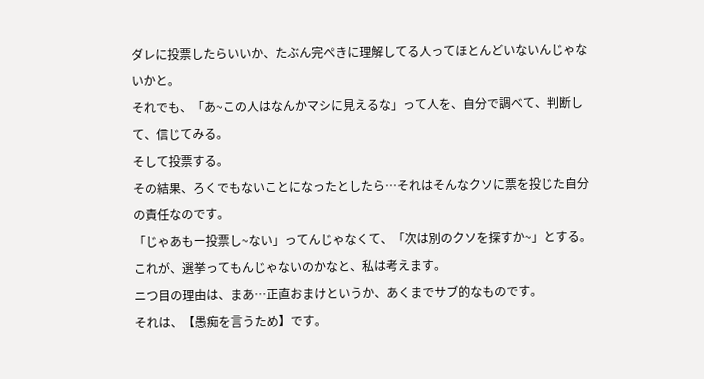ダレに投票したらいいか、たぶん完ぺきに理解してる人ってほとんどいないんじゃないかと。
それでも、「あ~この人はなんかマシに見えるな」って人を、自分で調べて、判断して、信じてみる。
そして投票する。
その結果、ろくでもないことになったとしたら…それはそんなクソに票を投じた自分の責任なのです。
「じゃあもー投票し~ない」ってんじゃなくて、「次は別のクソを探すか~」とする。
これが、選挙ってもんじゃないのかなと、私は考えます。
ニつ目の理由は、まあ…正直おまけというか、あくまでサブ的なものです。
それは、【愚痴を言うため】です。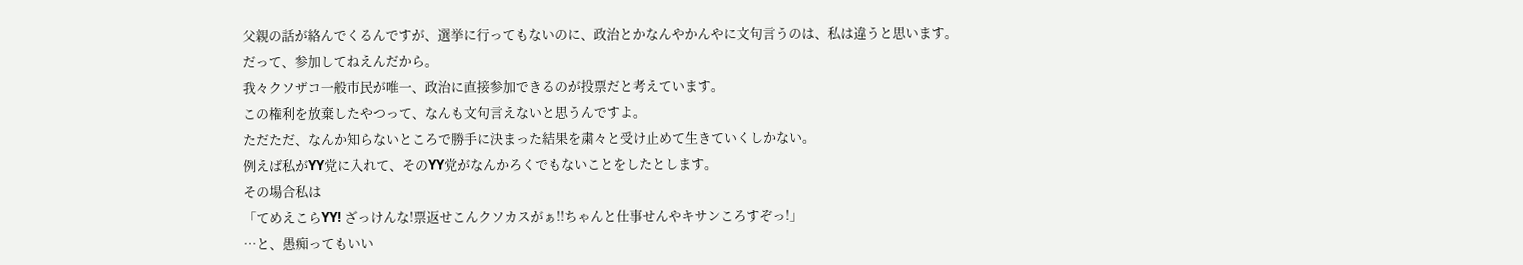父親の話が絡んでくるんですが、選挙に行ってもないのに、政治とかなんやかんやに文句言うのは、私は違うと思います。
だって、参加してねえんだから。
我々クソザコ一般市民が唯一、政治に直接参加できるのが投票だと考えています。
この権利を放棄したやつって、なんも文句言えないと思うんですよ。
ただただ、なんか知らないところで勝手に決まった結果を粛々と受け止めて生きていくしかない。
例えば私がYY党に入れて、そのYY党がなんかろくでもないことをしたとします。
その場合私は
「てめえこらYY! ざっけんな!票返せこんクソカスがぁ!!ちゃんと仕事せんやキサンころすぞっ!」
…と、愚痴ってもいい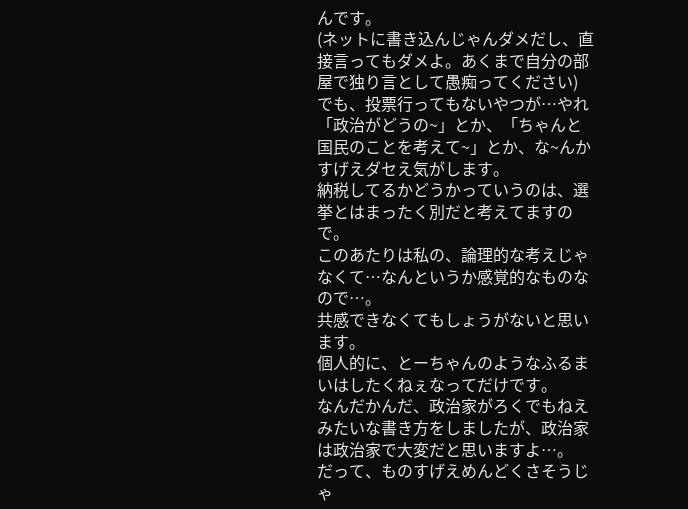んです。
(ネットに書き込んじゃんダメだし、直接言ってもダメよ。あくまで自分の部屋で独り言として愚痴ってください)
でも、投票行ってもないやつが…やれ「政治がどうの~」とか、「ちゃんと国民のことを考えて~」とか、な~んかすげえダセえ気がします。
納税してるかどうかっていうのは、選挙とはまったく別だと考えてますので。
このあたりは私の、論理的な考えじゃなくて…なんというか感覚的なものなので…。
共感できなくてもしょうがないと思います。
個人的に、とーちゃんのようなふるまいはしたくねぇなってだけです。
なんだかんだ、政治家がろくでもねえみたいな書き方をしましたが、政治家は政治家で大変だと思いますよ…。
だって、ものすげえめんどくさそうじゃ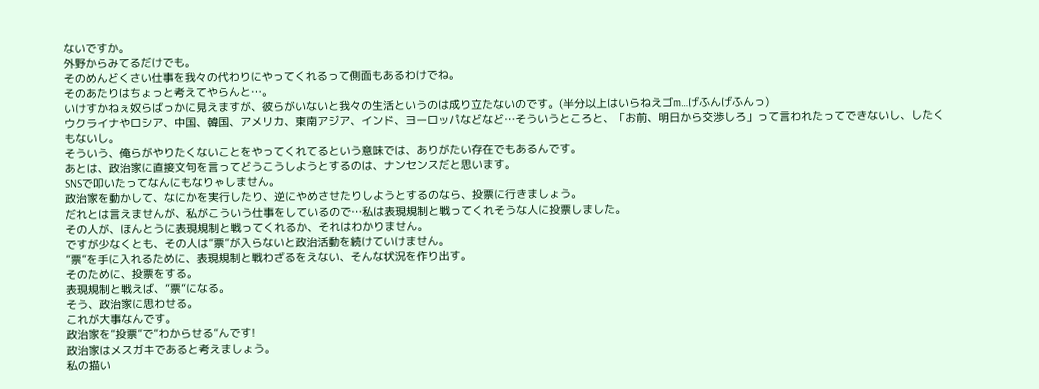ないですか。
外野からみてるだけでも。
そのめんどくさい仕事を我々の代わりにやってくれるって側面もあるわけでね。
そのあたりはちょっと考えてやらんと…。
いけすかねぇ奴らばっかに見えますが、彼らがいないと我々の生活というのは成り立たないのです。(半分以上はいらねえゴm…げふんげふんっ)
ウクライナやロシア、中国、韓国、アメリカ、東南アジア、インド、ヨーロッパなどなど…そういうところと、「お前、明日から交渉しろ」って言われたってできないし、したくもないし。
そういう、俺らがやりたくないことをやってくれてるという意味では、ありがたい存在でもあるんです。
あとは、政治家に直接文句を言ってどうこうしようとするのは、ナンセンスだと思います。
SNSで叩いたってなんにもなりゃしません。
政治家を動かして、なにかを実行したり、逆にやめさせたりしようとするのなら、投票に行きましょう。
だれとは言えませんが、私がこういう仕事をしているので…私は表現規制と戦ってくれそうな人に投票しました。
その人が、ほんとうに表現規制と戦ってくれるか、それはわかりません。
ですが少なくとも、その人は”票”が入らないと政治活動を続けていけません。
”票”を手に入れるために、表現規制と戦わざるをえない、そんな状況を作り出す。
そのために、投票をする。
表現規制と戦えば、”票”になる。
そう、政治家に思わせる。
これが大事なんです。
政治家を”投票”で”わからせる”んです!
政治家はメスガキであると考えましょう。
私の描い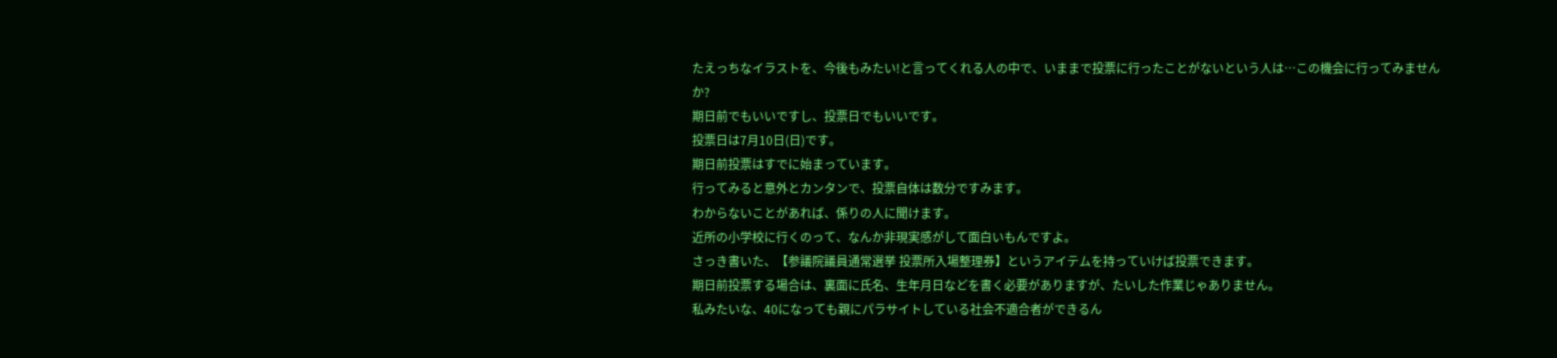たえっちなイラストを、今後もみたい!と言ってくれる人の中で、いままで投票に行ったことがないという人は…この機会に行ってみませんか?
期日前でもいいですし、投票日でもいいです。
投票日は7月10日(日)です。
期日前投票はすでに始まっています。
行ってみると意外とカンタンで、投票自体は数分ですみます。
わからないことがあれば、係りの人に聞けます。
近所の小学校に行くのって、なんか非現実感がして面白いもんですよ。
さっき書いた、【参議院議員通常選挙 投票所入場整理券】というアイテムを持っていけば投票できます。
期日前投票する場合は、裏面に氏名、生年月日などを書く必要がありますが、たいした作業じゃありません。
私みたいな、40になっても親にパラサイトしている社会不適合者ができるん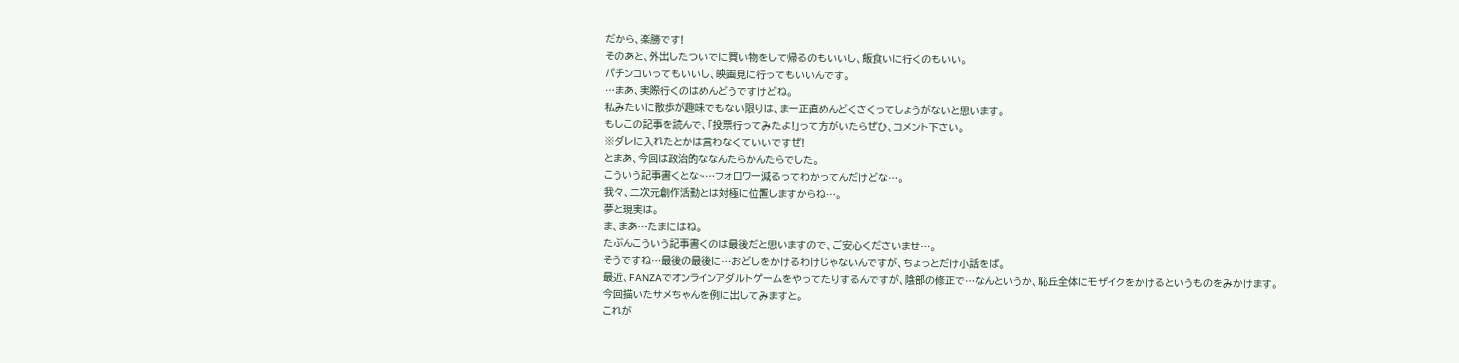だから、楽勝です!
そのあと、外出したついでに買い物をして帰るのもいいし、飯食いに行くのもいい。
パチンコいってもいいし、映画見に行ってもいいんです。
…まあ、実際行くのはめんどうですけどね。
私みたいに散歩が趣味でもない限りは、まー正直めんどくさくってしょうがないと思います。
もしこの記事を読んで、「投票行ってみたよ!」って方がいたらぜひ、コメント下さい。
※ダレに入れたとかは言わなくていいですぜ!
とまあ、今回は政治的ななんたらかんたらでした。
こういう記事書くとな~…フォロワー減るってわかってんだけどな…。
我々、二次元創作活動とは対極に位置しますからね…。
夢と現実は。
ま、まあ…たまにはね。
たぶんこういう記事書くのは最後だと思いますので、ご安心くださいませ…。
そうですね…最後の最後に…おどしをかけるわけじゃないんですが、ちょっとだけ小話をば。
最近、FANZAでオンラインアダルトゲームをやってたりするんですが、陰部の修正で…なんというか、恥丘全体にモザイクをかけるというものをみかけます。
今回描いたサメちゃんを例に出してみますと。
これが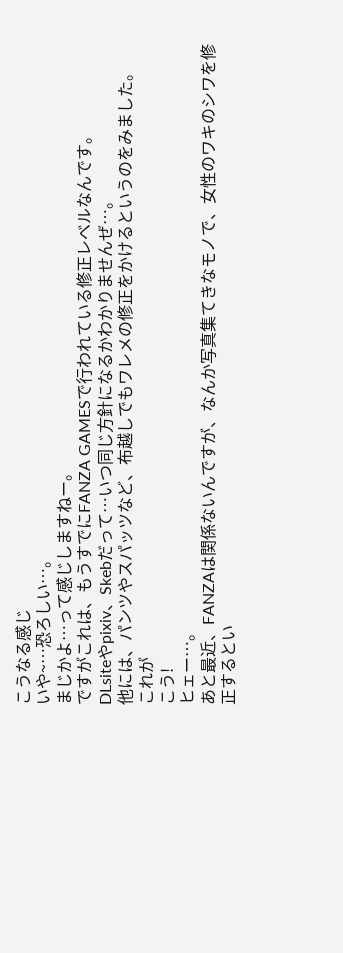こうなる感じ
いや~…恐ろしい…。
まじかよ…って感じしますねー。
ですがこれは、もうすでにFANZA GAMESで行われている修正レベルなんです。
DLsiteやpixiv、Skebだって…いつ同じ方針になるかわかりませんぜ…。
他には、パンツやスパッツなど、布越しでもワレメの修正をかけるというのをみました。
これが
こう!
ヒェー…。
あと最近、FANZAは関係ないんですが、なんか写真集てきなモノで、女性のワキのシワを修正するとい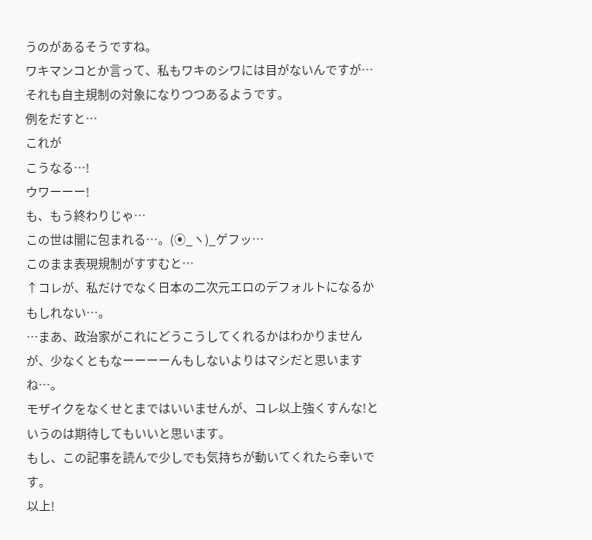うのがあるそうですね。
ワキマンコとか言って、私もワキのシワには目がないんですが…それも自主規制の対象になりつつあるようです。
例をだすと…
これが
こうなる…!
ウワーーー!
も、もう終わりじゃ…
この世は闇に包まれる…。(⦿_ヽ)_ゲフッ…
このまま表現規制がすすむと…
↑コレが、私だけでなく日本の二次元エロのデフォルトになるかもしれない…。
…まあ、政治家がこれにどうこうしてくれるかはわかりませんが、少なくともなーーーーんもしないよりはマシだと思いますね…。
モザイクをなくせとまではいいませんが、コレ以上強くすんな!というのは期待してもいいと思います。
もし、この記事を読んで少しでも気持ちが動いてくれたら幸いです。
以上!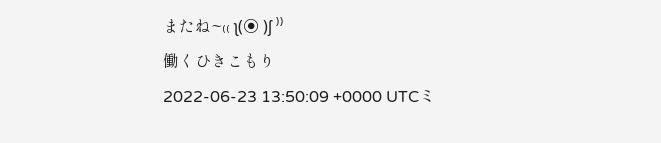またね~₍₍ ʅ(⦿ )ʃ ⁾⁾
働くひきこもり
2022-06-23 13:50:09 +0000 UTCミ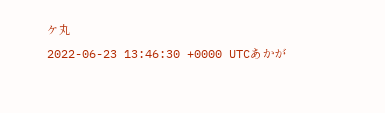ケ丸
2022-06-23 13:46:30 +0000 UTCあかが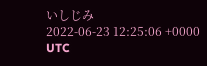いしじみ
2022-06-23 12:25:06 +0000 UTC